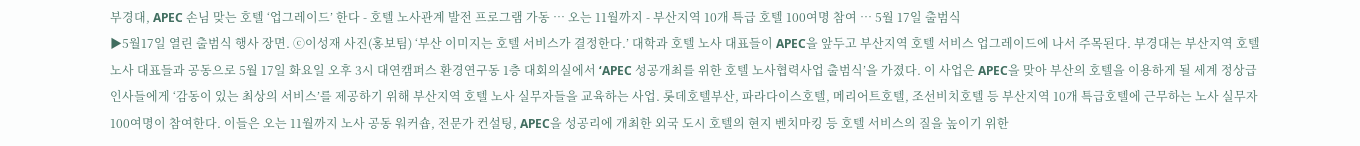부경대, APEC 손님 맞는 호텔 ‘업그레이드’ 한다 - 호텔 노사관계 발전 프로그램 가동 … 오는 11월까지 - 부산지역 10개 특급 호텔 100여명 참여 … 5월 17일 출범식
▶5월17일 열린 출범식 행사 장면. ⓒ이성재 사진(홍보팀) ‘부산 이미지는 호텔 서비스가 결정한다.’ 대학과 호텔 노사 대표들이 APEC을 앞두고 부산지역 호텔 서비스 업그레이드에 나서 주목된다. 부경대는 부산지역 호텔 노사 대표들과 공동으로 5월 17일 화요일 오후 3시 대연캠퍼스 환경연구동 1층 대회의실에서 ‘APEC 성공개최를 위한 호텔 노사협력사업 출범식’을 가졌다. 이 사업은 APEC을 맞아 부산의 호텔을 이용하게 될 세계 정상급 인사들에게 ‘감동이 있는 최상의 서비스’를 제공하기 위해 부산지역 호텔 노사 실무자들을 교육하는 사업. 롯데호텔부산, 파라다이스호텔, 메리어트호텔, 조선비치호텔 등 부산지역 10개 특급호텔에 근무하는 노사 실무자 100여명이 참여한다. 이들은 오는 11월까지 노사 공동 워커숍, 전문가 컨설팅, APEC을 성공리에 개최한 외국 도시 호텔의 현지 벤치마킹 등 호텔 서비스의 질을 높이기 위한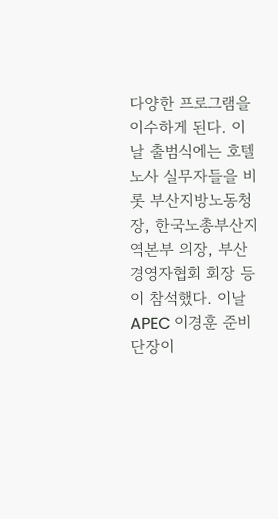다양한 프로그램을 이수하게 된다. 이날 출범식에는 호텔 노사 실무자들을 비롯 부산지방노동청장, 한국노총부산지역본부 의장, 부산경영자협회 회장 등이 참석했다. 이날 APEC 이경훈 준비단장이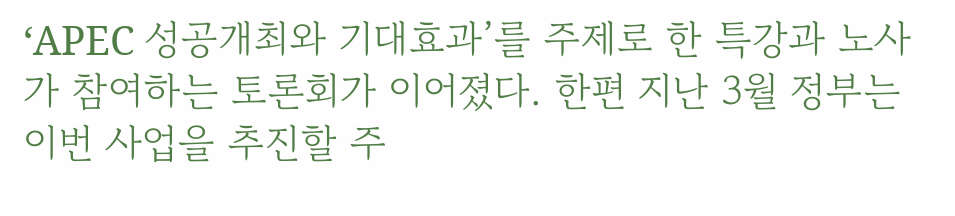‘APEC 성공개최와 기대효과’를 주제로 한 특강과 노사가 참여하는 토론회가 이어졌다. 한편 지난 3월 정부는 이번 사업을 추진할 주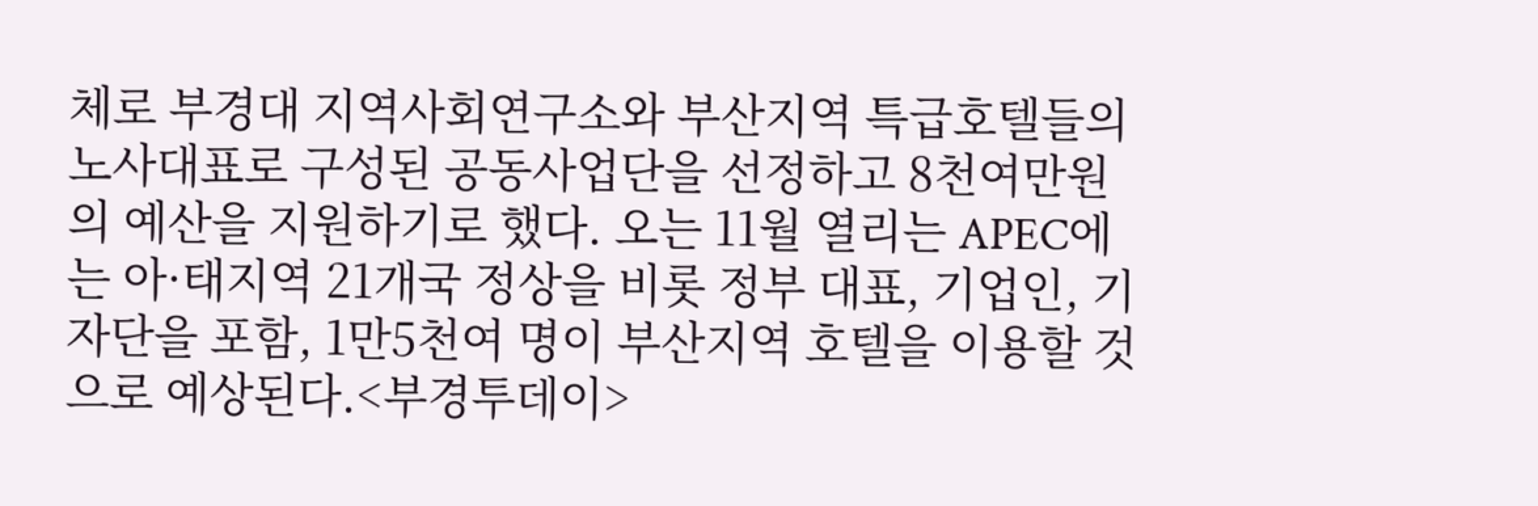체로 부경대 지역사회연구소와 부산지역 특급호텔들의 노사대표로 구성된 공동사업단을 선정하고 8천여만원의 예산을 지원하기로 했다. 오는 11월 열리는 APEC에는 아·태지역 21개국 정상을 비롯 정부 대표, 기업인, 기자단을 포함, 1만5천여 명이 부산지역 호텔을 이용할 것으로 예상된다.<부경투데이>